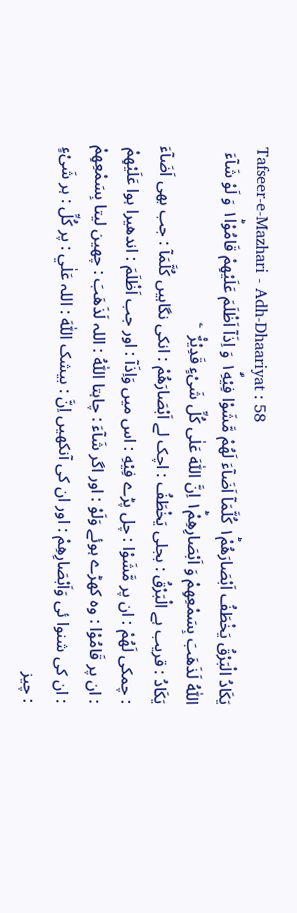Tafseer-e-Mazhari - Adh-Dhaariyat : 58
یَكَادُ الْبَرْقُ یَخْطَفُ اَبْصَارَهُمْ١ؕ كُلَّمَاۤ اَضَآءَ لَهُمْ مَّشَوْا فِیْهِ١ۙۗ وَ اِذَاۤ اَظْلَمَ عَلَیْهِمْ قَامُوْا١ؕ وَ لَوْ شَآءَ اللّٰهُ لَذَهَبَ بِسَمْعِهِمْ وَ اَبْصَارِهِمْ١ؕ اِنَّ اللّٰهَ عَلٰى كُلِّ شَیْءٍ قَدِیْرٌ۠   ۧ
يَكَادُ : قریب ہے الْبَرْقُ : بجلی يَخْطَفُ : اچک لے اَبْصَارَھُمْ : انکی نگاہیں كُلَّمَآ : جب بھی اَضَآءَ : چمکی لَھُمْ : ان پر مَّشَوْا : چل پڑے فِيْهِ : اس میں وَاِذَآ : اور جب اَظْلَمَ : اندھیرا ہوا عَلَيْهِمْ : ان پر قَامُوْا : وہ کھڑے ہوئے وَلَوْ : اور اگر شَآءَ : چاہتا اللّٰهُ : اللہ لَذَھَبَ : چھین لیتا بِسَمْعِهِمْ : ان کی شنوا ئی وَاَبْصَارِهِمْ : اور ان کی آنکھیں اِنَّ : بیشک اللّٰهَ : اللہ عَلٰي : پر كُلِّ : ہر شَىْءٍ : چیز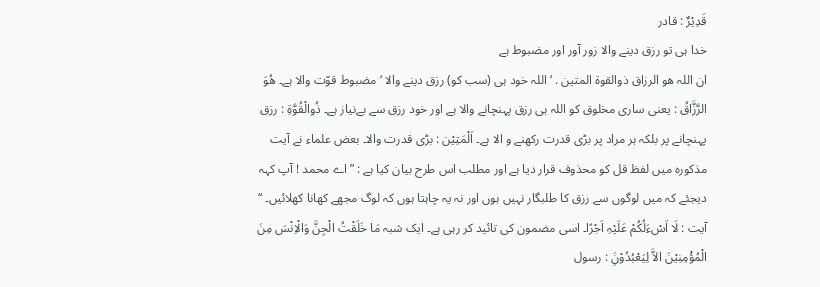قَدِيْرٌ : قادر
خدا ہی تو رزق دینے والا زور آور اور مضبوط ہے
ان اللہ ھو الرزاق ذوالقوۃ المتین . ‘ اللہ خود ہی (سب کو) رزق دینے والا ‘ مضبوط قوّت والا ہے۔ ھُوَ الرَّزَّاقُ : یعنی ساری مخلوق کو اللہ ہی رزق پہنچانے والا ہے اور خود رزق سے بےنیاز ہے۔ ذُوالْقُوَّۃِ : رزق پہنچانے پر بلکہ ہر مراد پر بڑی قدرت رکھنے و الا ہے۔ اَلْمَتِیْن : بڑی قدرت والا۔ بعض علماء نے آیت مذکورہ میں لفظ قل کو محذوف قرار دیا ہے اور مطلب اس طرح بیان کیا ہے : ” اے محمد ! آپ کہہ دیجئے کہ میں لوگوں سے رزق کا طلبگار نہیں ہوں اور نہ یہ چاہتا ہوں کہ لوگ مجھے کھانا کھلائیں۔ “ آیت : لَا اَسْءَلُکُمْ عَلَیْہِ اَجْرًا۔ اسی مضمون کی تائید کر رہی ہے۔ ایک شبہ مَا خَلَقْتُ الْجِنَّ وَالْاِنْسَ مِنَ الْمُؤْمِنِیْنَ الاَّ لِیَعْبُدُوْنَِ : رسول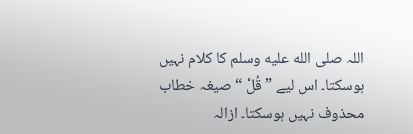اللہ صلى الله عليه وسلم کا کلام نہیں ہوسکتا۔ اس لیے ” قُلْ “ صیغہ خطاب محذوف نہیں ہوسکتا۔ ازالہ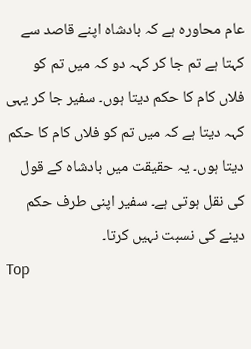عام محاورہ ہے کہ بادشاہ اپنے قاصد سے کہتا ہے تم جا کر کہہ دو کہ میں تم کو فلاں کام کا حکم دیتا ہوں۔ سفیر جا کر یہی کہہ دیتا ہے کہ میں تم کو فلاں کام کا حکم دیتا ہوں۔ یہ حقیقت میں بادشاہ کے قول کی نقل ہوتی ہے۔ سفیر اپنی طرف حکم دینے کی نسبت نہیں کرتا۔
Top